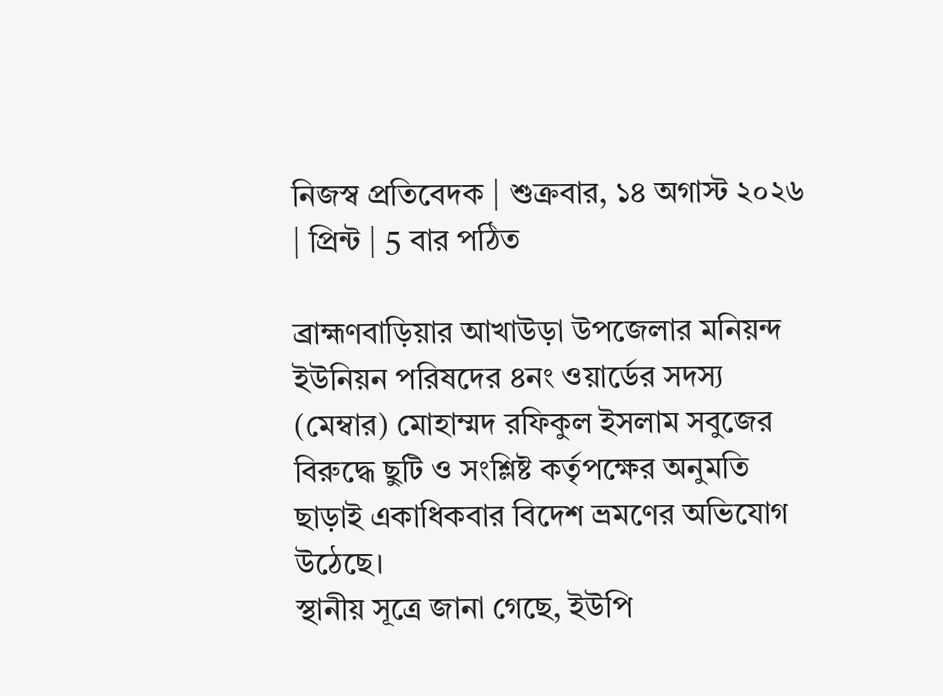নিজস্ব প্রতিবেদক | শুক্রবার, ১৪ অগাস্ট ২০২৬ | প্রিন্ট | 5 বার পঠিত

ব্রাহ্মণবাড়িয়ার আখাউড়া উপজেলার মনিয়ন্দ ইউনিয়ন পরিষদের ৪নং ওয়ার্ডের সদস্য (মেম্বার) মোহাম্মদ রফিকুল ইসলাম সবুজের বিরুদ্ধে ছুটি ও সংশ্লিষ্ট কর্তৃপক্ষের অনুমতি ছাড়াই একাধিকবার বিদেশ ভ্রমণের অভিযোগ উঠেছে।
স্থানীয় সূত্রে জানা গেছে, ইউপি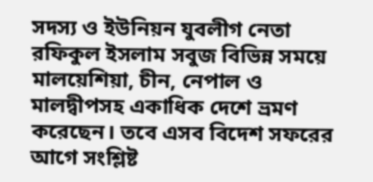সদস্য ও ইউনিয়ন যুবলীগ নেতা রফিকুল ইসলাম সবুজ বিভিন্ন সময়ে মালয়েশিয়া, চীন, নেপাল ও মালদ্বীপসহ একাধিক দেশে ভ্রমণ করেছেন। তবে এসব বিদেশ সফরের আগে সংশ্লিষ্ট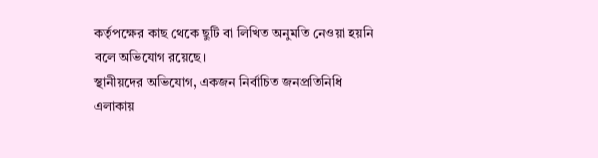কর্তৃপক্ষের কাছ থেকে ছুটি বা লিখিত অনুমতি নেওয়া হয়নি বলে অভিযোগ রয়েছে।
স্থানীয়দের অভিযোগ, একজন নির্বাচিত জনপ্রতিনিধি এলাকায়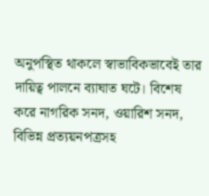অনুপস্থিত থাকলে স্বাভাবিকভাবেই তার দায়িত্ব পালনে ব্যাঘাত ঘটে। বিশেষ করে নাগরিক সনদ, ওয়ারিশ সনদ, বিভিন্ন প্রত্যয়নপত্রসহ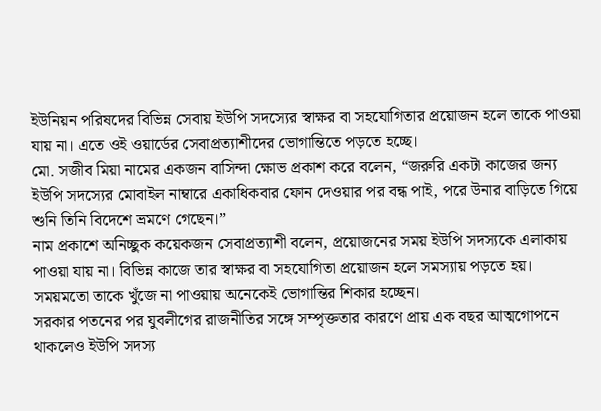ইউনিয়ন পরিষদের বিভিন্ন সেবায় ইউপি সদস্যের স্বাক্ষর বা সহযোগিতার প্রয়োজন হলে তাকে পাওয়া যায় না। এতে ওই ওয়ার্ডের সেবাপ্রত্যাশীদের ভোগান্তিতে পড়তে হচ্ছে।
মো. সজীব মিয়া নামের একজন বাসিন্দা ক্ষোভ প্রকাশ করে বলেন, “জরুরি একটা কাজের জন্য ইউপি সদস্যের মোবাইল নাম্বারে একাধিকবার ফোন দেওয়ার পর বন্ধ পাই, পরে উনার বাড়িতে গিয়ে শুনি তিনি বিদেশে ভ্রমণে গেছেন।”
নাম প্রকাশে অনিচ্ছুক কয়েকজন সেবাপ্রত্যাশী বলেন, প্রয়োজনের সময় ইউপি সদস্যকে এলাকায় পাওয়া যায় না। বিভিন্ন কাজে তার স্বাক্ষর বা সহযোগিতা প্রয়োজন হলে সমস্যায় পড়তে হয়। সময়মতো তাকে খুঁজে না পাওয়ায় অনেকেই ভোগান্তির শিকার হচ্ছেন।
সরকার পতনের পর যুবলীগের রাজনীতির সঙ্গে সম্পৃক্ততার কারণে প্রায় এক বছর আত্মগোপনে থাকলেও ইউপি সদস্য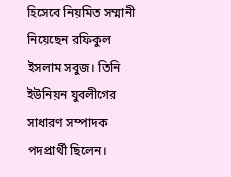হিসেবে নিয়মিত সম্মানী নিয়েছেন রফিকুল ইসলাম সবুজ। তিনি ইউনিয়ন যুবলীগের সাধারণ সম্পাদক পদপ্রার্থী ছিলেন।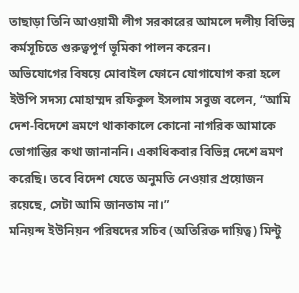তাছাড়া তিনি আওয়ামী লীগ সরকারের আমলে দলীয় বিভিন্ন কর্মসূচিতে গুরুত্বপূর্ণ ভূমিকা পালন করেন।
অভিযোগের বিষয়ে মোবাইল ফোনে যোগাযোগ করা হলে ইউপি সদস্য মোহাম্মদ রফিকুল ইসলাম সবুজ বলেন, “আমি দেশ-বিদেশে ভ্রমণে থাকাকালে কোনো নাগরিক আমাকে ভোগান্তির কথা জানাননি। একাধিকবার বিভিন্ন দেশে ভ্রমণ করেছি। তবে বিদেশ যেতে অনুমতি নেওয়ার প্রয়োজন রয়েছে, সেটা আমি জানতাম না।”
মনিয়ন্দ ইউনিয়ন পরিষদের সচিব (অতিরিক্ত দায়িত্ব) মিন্টু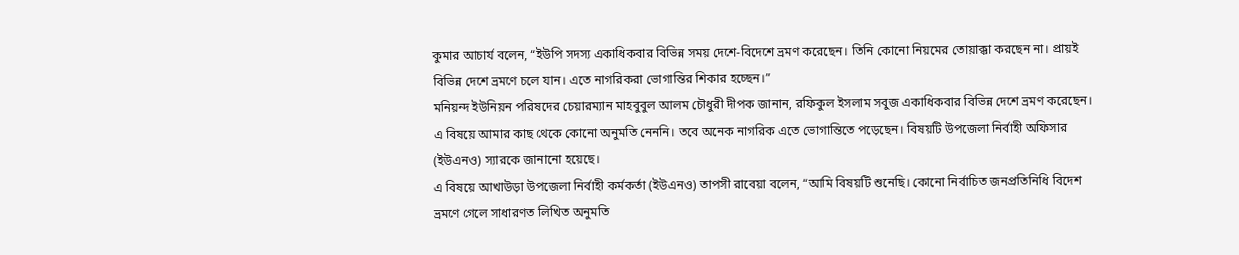কুমার আচার্য বলেন, “ইউপি সদস্য একাধিকবার বিভিন্ন সময় দেশে-বিদেশে ভ্রমণ করেছেন। তিনি কোনো নিয়মের তোয়াক্কা করছেন না। প্রায়ই বিভিন্ন দেশে ভ্রমণে চলে যান। এতে নাগরিকরা ভোগান্তির শিকার হচ্ছেন।”
মনিয়ন্দ ইউনিয়ন পরিষদের চেয়ারম্যান মাহবুবুল আলম চৌধুরী দীপক জানান, রফিকুল ইসলাম সবুজ একাধিকবার বিভিন্ন দেশে ভ্রমণ করেছেন। এ বিষয়ে আমার কাছ থেকে কোনো অনুমতি নেননি। তবে অনেক নাগরিক এতে ভোগান্তিতে পড়েছেন। বিষয়টি উপজেলা নির্বাহী অফিসার (ইউএনও) স্যারকে জানানো হয়েছে।
এ বিষয়ে আখাউড়া উপজেলা নির্বাহী কর্মকর্তা (ইউএনও) তাপসী রাবেয়া বলেন, “আমি বিষয়টি শুনেছি। কোনো নির্বাচিত জনপ্রতিনিধি বিদেশ ভ্রমণে গেলে সাধারণত লিখিত অনুমতি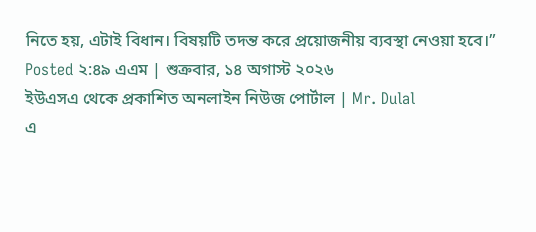নিতে হয়, এটাই বিধান। বিষয়টি তদন্ত করে প্রয়োজনীয় ব্যবস্থা নেওয়া হবে।”
Posted ২:৪৯ এএম | শুক্রবার, ১৪ অগাস্ট ২০২৬
ইউএসএ থেকে প্রকাশিত অনলাইন নিউজ পোর্টাল | Mr. Dulal
এ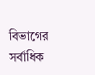বিভাগের সর্বাধিক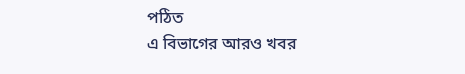পঠিত
এ বিভাগের আরও খবর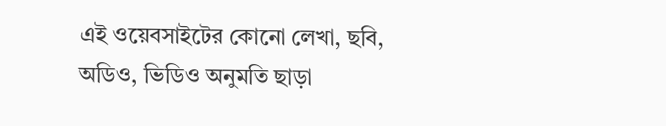এই ওয়েবসাইটের কোনো লেখা, ছবি, অডিও, ভিডিও অনুমতি ছাড়া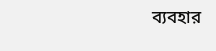ব্যবহার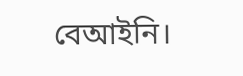বেআইনি।